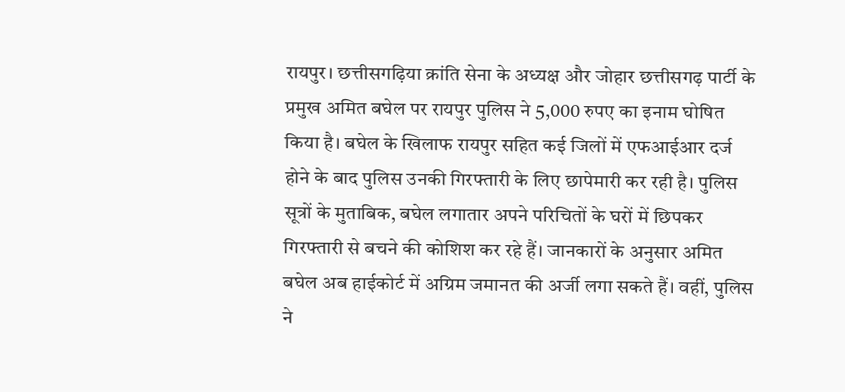रायपुर। छत्तीसगढ़िया क्रांति सेना के अध्यक्ष और जोहार छत्तीसगढ़ पार्टी के प्रमुख अमित बघेल पर रायपुर पुलिस ने 5,000 रुपए का इनाम घोषित किया है। बघेल के खिलाफ रायपुर सहित कई जिलों में एफआईआर दर्ज होने के बाद पुलिस उनकी गिरफ्तारी के लिए छापेमारी कर रही है। पुलिस सूत्रों के मुताबिक, बघेल लगातार अपने परिचितों के घरों में छिपकर गिरफ्तारी से बचने की कोशिश कर रहे हैं। जानकारों के अनुसार अमित बघेल अब हाईकोर्ट में अग्रिम जमानत की अर्जी लगा सकते हैं। वहीं, पुलिस ने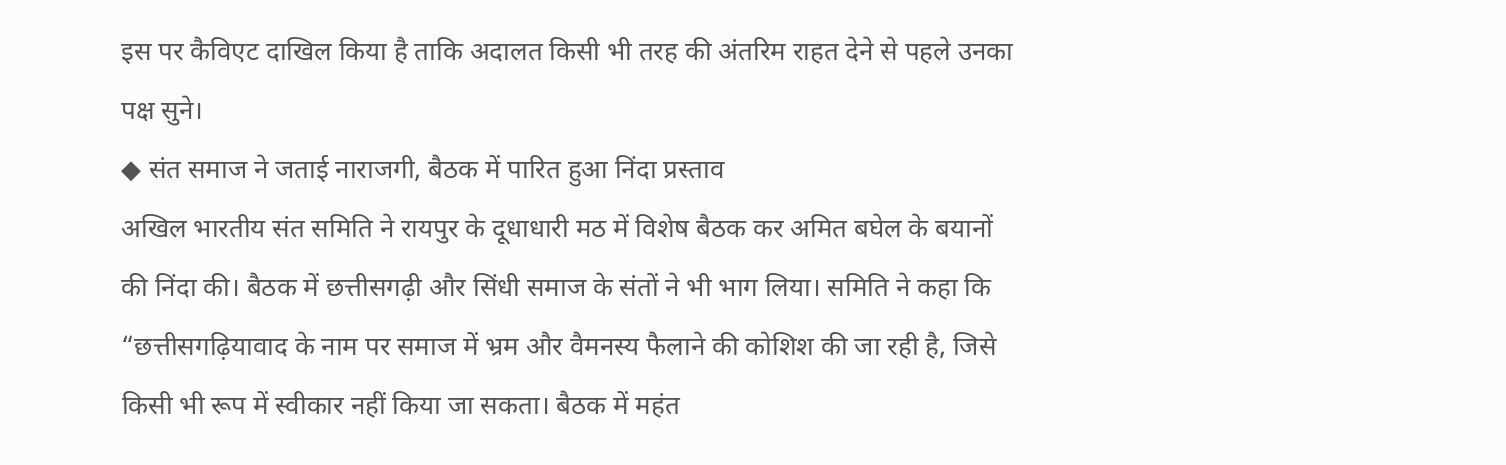इस पर कैविएट दाखिल किया है ताकि अदालत किसी भी तरह की अंतरिम राहत देने से पहले उनका पक्ष सुने।
◆ संत समाज ने जताई नाराजगी, बैठक में पारित हुआ निंदा प्रस्ताव
अखिल भारतीय संत समिति ने रायपुर के दूधाधारी मठ में विशेष बैठक कर अमित बघेल के बयानों की निंदा की। बैठक में छत्तीसगढ़ी और सिंधी समाज के संतों ने भी भाग लिया। समिति ने कहा कि “छत्तीसगढ़ियावाद के नाम पर समाज में भ्रम और वैमनस्य फैलाने की कोशिश की जा रही है, जिसे किसी भी रूप में स्वीकार नहीं किया जा सकता। बैठक में महंत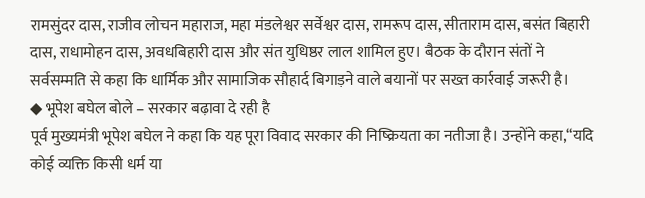रामसुंदर दास, राजीव लोचन महाराज, महा मंडलेश्वर सर्वेश्वर दास, रामरूप दास, सीताराम दास, बसंत बिहारी दास, राधामोहन दास, अवधबिहारी दास और संत युधिष्ठर लाल शामिल हुए। बैठक के दौरान संतों ने सर्वसम्मति से कहा कि धार्मिक और सामाजिक सौहार्द बिगाड़ने वाले बयानों पर सख्त कार्रवाई जरूरी है।
◆ भूपेश बघेल बोले – सरकार बढ़ावा दे रही है
पूर्व मुख्यमंत्री भूपेश बघेल ने कहा कि यह पूरा विवाद सरकार की निष्क्रियता का नतीजा है। उन्होंने कहा,“यदि कोई व्यक्ति किसी धर्म या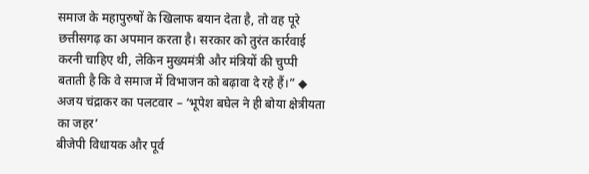समाज के महापुरुषों के खिलाफ बयान देता है, तो वह पूरे छत्तीसगढ़ का अपमान करता है। सरकार को तुरंत कार्रवाई करनी चाहिए थी, लेकिन मुख्यमंत्री और मंत्रियों की चुप्पी बताती है कि वे समाज में विभाजन को बढ़ावा दे रहे हैं।” ◆ अजय चंद्राकर का पलटवार – ‘भूपेश बघेल ने ही बोया क्षेत्रीयता का जहर’
बीजेपी विधायक और पूर्व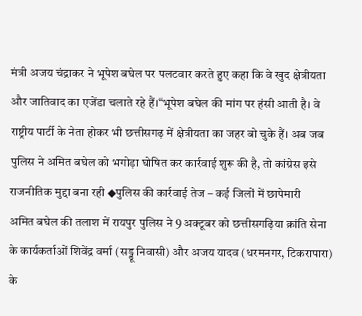मंत्री अजय चंद्राकर ने भूपेश बघेल पर पलटवार करते हुए कहा कि वे खुद क्षेत्रीयता और जातिवाद का एजेंडा चलाते रहे हैं।“भूपेश बघेल की मांग पर हंसी आती है। वे राष्ट्रीय पार्टी के नेता होकर भी छत्तीसगढ़ में क्षेत्रीयता का जहर बो चुके हैं। अब जब पुलिस ने अमित बघेल को भगोड़ा घोषित कर कार्रवाई शुरू की है, तो कांग्रेस इसे राजनीतिक मुद्दा बना रही ◆पुलिस की कार्रवाई तेज – कई जिलों में छापेमारी
अमित बघेल की तलाश में रायपुर पुलिस ने 9 अक्टूबर को छत्तीसगढ़िया क्रांति सेना के कार्यकर्ताओं शिवेंद्र वर्मा (सड्डू निवासी) और अजय यादव (धरमनगर, टिकरापारा) के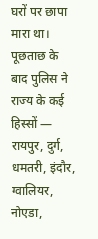घरों पर छापा मारा था। पूछताछ के बाद पुलिस ने राज्य के कई हिस्सों — रायपुर, दुर्ग, धमतरी, इंदौर, ग्वालियर, नोएडा,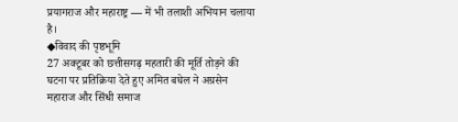प्रयागराज और महाराष्ट्र — में भी तलाशी अभियान चलाया है।
◆विवाद की पृष्ठभूमि
27 अक्टूबर को छत्तीसगढ़ महतारी की मूर्ति तोड़ने की घटना पर प्रतिक्रिया देते हुए अमित बघेल ने अग्रसेन महाराज और सिंधी समाज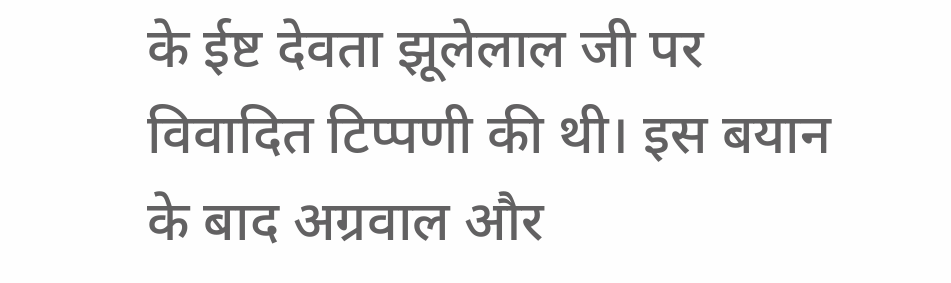के ईष्ट देवता झूलेलाल जी पर विवादित टिप्पणी की थी। इस बयान के बाद अग्रवाल और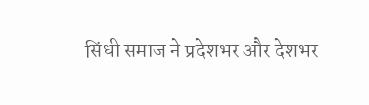सिंधी समाज ने प्रदेशभर और देशभर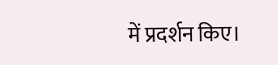में प्रदर्शन किए।